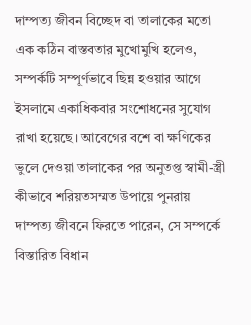দাম্পত্য জীবন বিচ্ছেদ বা তালাকের মতো এক কঠিন বাস্তবতার মুখোমুখি হলেও, সম্পর্কটি সম্পূর্ণভাবে ছিন্ন হওয়ার আগে ইসলামে একাধিকবার সংশোধনের সুযোগ রাখা হয়েছে। আবেগের বশে বা ক্ষণিকের ভুলে দেওয়া তালাকের পর অনুতপ্ত স্বামী-স্ত্রী কীভাবে শরিয়তসম্মত উপায়ে পুনরায় দাম্পত্য জীবনে ফিরতে পারেন, সে সম্পর্কে বিস্তারিত বিধান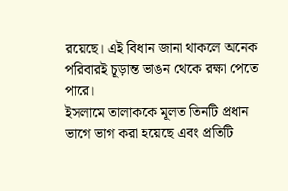রয়েছে। এই বিধান জানা থাকলে অনেক পরিবারই চূড়ান্ত ভাঙন থেকে রক্ষা পেতে পারে।
ইসলামে তালাককে মূলত তিনটি প্রধান ভাগে ভাগ করা হয়েছে এবং প্রতিটি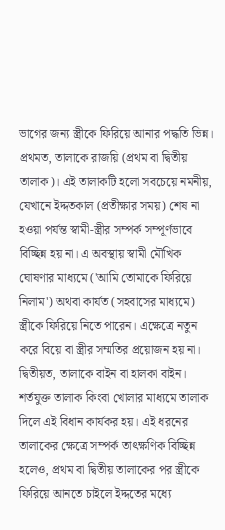ভাগের জন্য স্ত্রীকে ফিরিয়ে আনার পদ্ধতি ভিন্ন। প্রথমত, তালাকে রাজয়ি (প্রথম বা দ্বিতীয় তালাক)। এই তালাকটি হলো সবচেয়ে নমনীয়, যেখানে ইদ্দতকাল (প্রতীক্ষার সময়) শেষ না হওয়া পর্যন্ত স্বামী-স্ত্রীর সম্পর্ক সম্পূর্ণভাবে বিচ্ছিন্ন হয় না। এ অবস্থায় স্বামী মৌখিক ঘোষণার মাধ্যমে ('আমি তোমাকে ফিরিয়ে নিলাম') অথবা কার্যত (সহবাসের মাধ্যমে) স্ত্রীকে ফিরিয়ে নিতে পারেন। এক্ষেত্রে নতুন করে বিয়ে বা স্ত্রীর সম্মতির প্রয়োজন হয় না।
দ্বিতীয়ত, তালাকে বাইন বা হালকা বাইন। শর্তযুক্ত তালাক কিংবা খোলার মাধ্যমে তালাক দিলে এই বিধান কার্যকর হয়। এই ধরনের তালাকের ক্ষেত্রে সম্পর্ক তাৎক্ষণিক বিচ্ছিন্ন হলেও, প্রথম বা দ্বিতীয় তালাকের পর স্ত্রীকে ফিরিয়ে আনতে চাইলে ইদ্দতের মধ্যে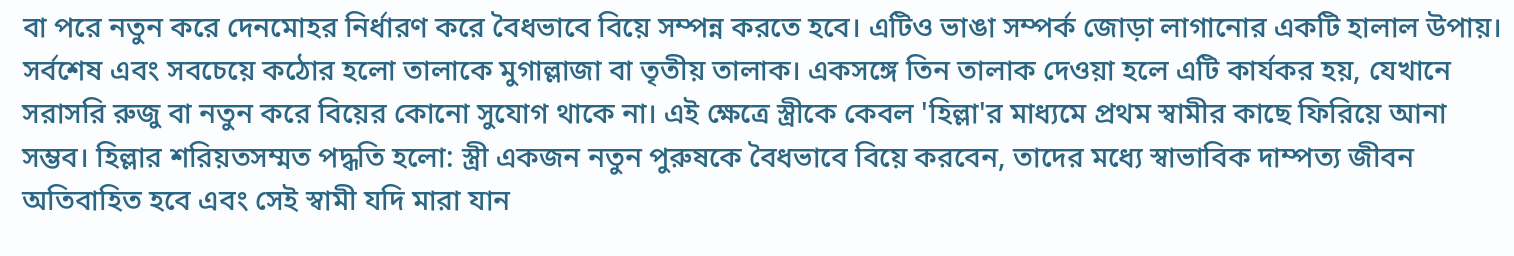বা পরে নতুন করে দেনমোহর নির্ধারণ করে বৈধভাবে বিয়ে সম্পন্ন করতে হবে। এটিও ভাঙা সম্পর্ক জোড়া লাগানোর একটি হালাল উপায়।
সর্বশেষ এবং সবচেয়ে কঠোর হলো তালাকে মুগাল্লাজা বা তৃতীয় তালাক। একসঙ্গে তিন তালাক দেওয়া হলে এটি কার্যকর হয়, যেখানে সরাসরি রুজু বা নতুন করে বিয়ের কোনো সুযোগ থাকে না। এই ক্ষেত্রে স্ত্রীকে কেবল 'হিল্লা'র মাধ্যমে প্রথম স্বামীর কাছে ফিরিয়ে আনা সম্ভব। হিল্লার শরিয়তসম্মত পদ্ধতি হলো: স্ত্রী একজন নতুন পুরুষকে বৈধভাবে বিয়ে করবেন, তাদের মধ্যে স্বাভাবিক দাম্পত্য জীবন অতিবাহিত হবে এবং সেই স্বামী যদি মারা যান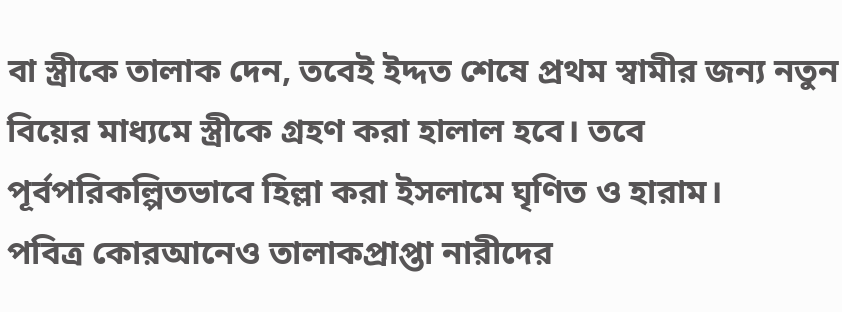বা স্ত্রীকে তালাক দেন, তবেই ইদ্দত শেষে প্রথম স্বামীর জন্য নতুন বিয়ের মাধ্যমে স্ত্রীকে গ্রহণ করা হালাল হবে। তবে পূর্বপরিকল্পিতভাবে হিল্লা করা ইসলামে ঘৃণিত ও হারাম।
পবিত্র কোরআনেও তালাকপ্রাপ্তা নারীদের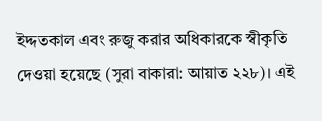ইদ্দতকাল এবং রুজু করার অধিকারকে স্বীকৃতি দেওয়া হয়েছে (সুরা বাকারা: আয়াত ২২৮)। এই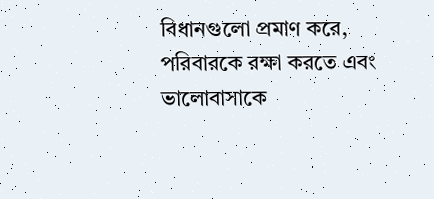বিধানগুলো প্রমাণ করে, পরিবারকে রক্ষা করতে এবং ভালোবাসাকে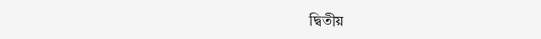দ্বিতীয়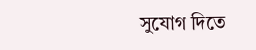সুযোগ দিতে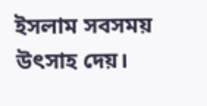ইসলাম সবসময় উৎসাহ দেয়।